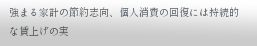強まる家計の節約志向、個人消費の回復には持続的な賃上げの実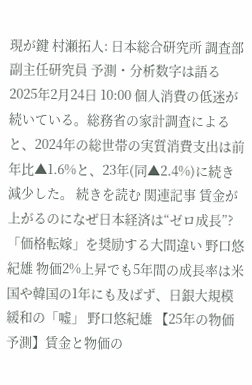現が鍵 村瀬拓人: 日本総合研究所 調査部 副主任研究員 予測・分析数字は語る 2025年2月24日 10:00 個人消費の低迷が続いている。総務省の家計調査によると、2024年の総世帯の実質消費支出は前年比▲1.6%と、23年(同▲2.4%)に続き減少した。 続きを読む 関連記事 賃金が上がるのになぜ日本経済は“ゼロ成長”?「価格転嫁」を奨励する大間違い 野口悠紀雄 物価2%上昇でも5年間の成長率は米国や韓国の1年にも及ばず、日銀大規模緩和の「嘘」 野口悠紀雄 【25年の物価予測】賃金と物価の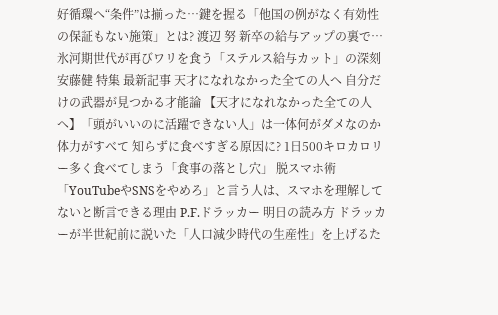好循環へ“条件”は揃った…鍵を握る「他国の例がなく有効性の保証もない施策」とは? 渡辺 努 新卒の給与アップの裏で…氷河期世代が再びワリを食う「ステルス給与カット」の深刻 安藤健 特集 最新記事 天才になれなかった全ての人へ 自分だけの武器が見つかる才能論 【天才になれなかった全ての人へ】「頭がいいのに活躍できない人」は一体何がダメなのか 体力がすべて 知らずに食べすぎる原因に? 1日500キロカロリー多く食べてしまう「食事の落とし穴」 脱スマホ術 「YouTubeやSNSをやめろ」と言う人は、スマホを理解してないと断言できる理由 P.F.ドラッカー 明日の読み方 ドラッカーが半世紀前に説いた「人口減少時代の生産性」を上げるた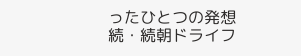ったひとつの発想 続・続朝ドライフ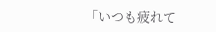「いつも疲れて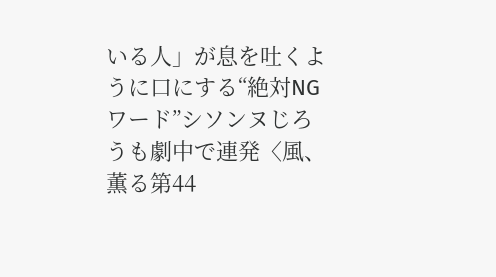いる人」が息を吐くように口にする“絶対NGワード”シソンヌじろうも劇中で連発〈風、薫る第44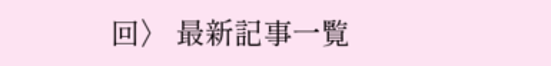回〉 最新記事一覧